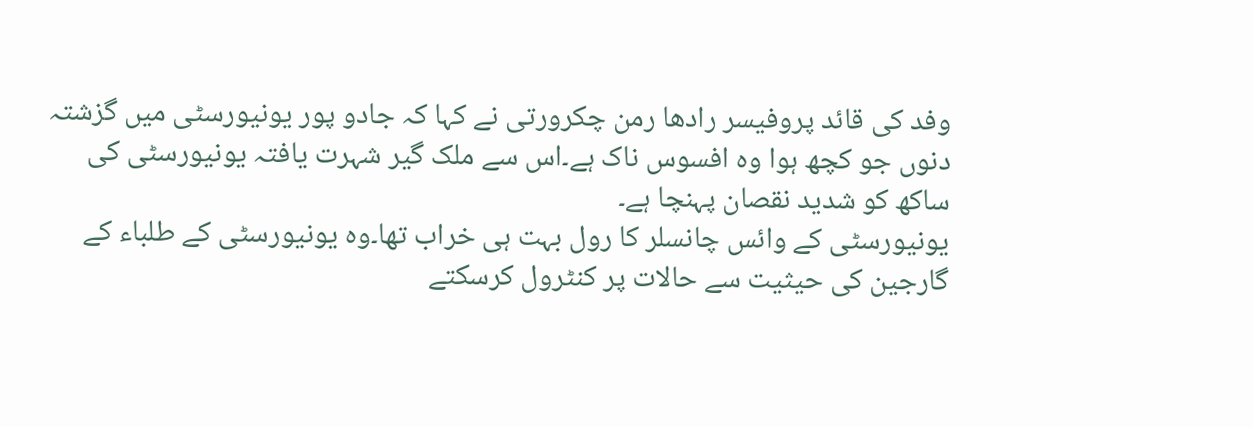وفد کی قائد پروفیسر رادھا رمن چکرورتی نے کہا کہ جادو پور یونیورسٹی میں گزشتہ دنوں جو کچھ ہوا وہ افسوس ناک ہے۔اس سے ملک گیر شہرت یافتہ یونیورسٹی کی ساکھ کو شدید نقصان پہنچا ہے۔
یونیورسٹی کے وائس چانسلر کا رول بہت ہی خراب تھا۔وہ یونیورسٹی کے طلباء کے گارجین کی حیثیت سے حالات پر کنٹرول کرسکتے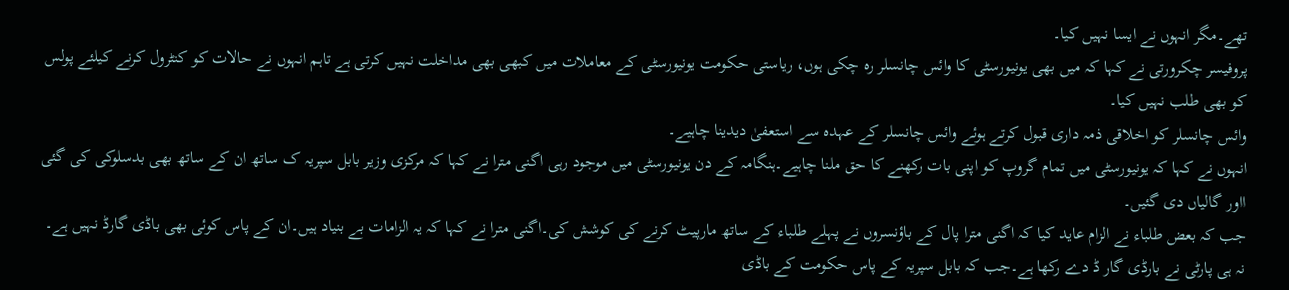تھے۔مگر انہوں نے ایسا نہیں کیا۔
پروفیسر چکرورتی نے کہا کہ میں بھی یونیورسٹی کا وائس چانسلر رہ چکی ہوں، ریاستی حکومت یونیورسٹی کے معاملات میں کبھی بھی مداخلت نہیں کرتی ہے تاہم انہوں نے حالات کو کنٹرول کرنے کیلئے پولس کو بھی طلب نہیں کیا۔
وائس چانسلر کو اخلاقی ذمہ داری قبول کرتے ہوئے وائس چانسلر کے عہدہ سے استعفیٰ دیدینا چاہیے۔
انہوں نے کہا کہ یونیورسٹی میں تمام گروپ کو اپنی بات رکھنے کا حق ملنا چاہیے۔ہنگامہ کے دن یونیورسٹی میں موجود رہی اگنی مترا نے کہا کہ مرکزی وزیر بابل سپریہ ک ساتھ ان کے ساتھ بھی بدسلوکی کی گئی ااور گالیاں دی گئیں۔
جب کہ بعض طلباء نے الزام عاید کیا کہ اگنی مترا پال کے باؤنسروں نے پہلے طلباء کے ساتھ مارپیٹ کرنے کی کوشش کی۔اگنی مترا نے کہا کہ یہ الزامات بے بنیاد ہیں۔ان کے پاس کوئی بھی باڈی گارڈ نہیں ہے۔
نہ ہی پارٹی نے بارڈی گار ڈ دے رکھا ہے۔جب کہ بابل سپریہ کے پاس حکومت کے باڈی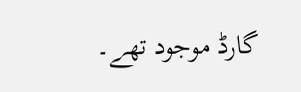گارڈ موجود تھے۔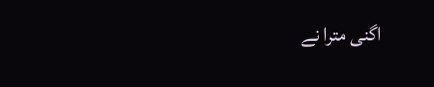اگنی مترا نے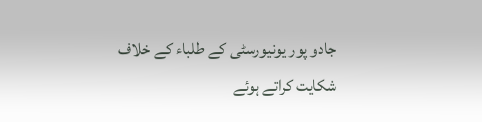جادو پور یونیورسٹی کے طلباء کے خلاف شکایت کراتے ہوئے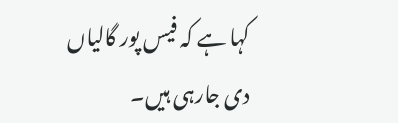کہا ہے کہ فیس پور گالیاں دی جارہی ہیں۔